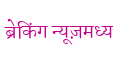ब्रेकिंग न्यूज़मध्य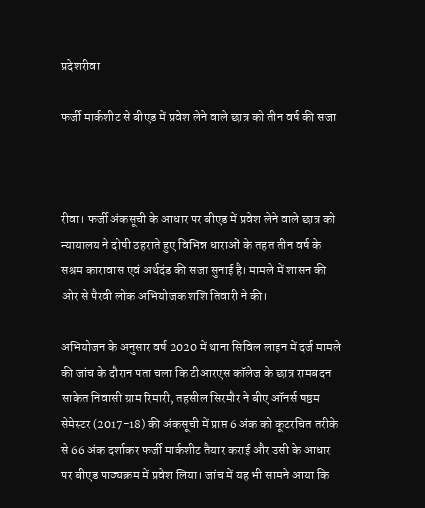प्रदेशरीवा

फर्जी मार्कशीट से बीएड में प्रवेश लेने वाले छात्र को तीन वर्ष की सजा



रीवा। फर्जी अंकसूची के आधार पर बीएड में प्रवेश लेने वाले छात्र को न्यायालय ने दोषी ठहराते हुए विभिन्न धाराओं के तहत तीन वर्ष के सश्रम कारावास एवं अर्थदंड की सजा सुनाई है। मामले में शासन की ओर से पैरवी लोक अभियोजक शशि तिवारी ने की।

अभियोजन के अनुसार वर्ष 2020 में थाना सिविल लाइन में दर्ज मामले की जांच के दौरान पता चला कि टीआरएस कॉलेज के छात्र रामबदन साकेत निवासी ग्राम रिमारी, तहसील सिरमौर ने बीए ऑनर्स षष्ठम सेमेस्टर (2017-18) की अंकसूची में प्राप्त 6 अंक को कूटरचित तरीके से 66 अंक दर्शाकर फर्जी मार्कशीट तैयार कराई और उसी के आधार पर बीएड पाठ्यक्रम में प्रवेश लिया। जांच में यह भी सामने आया कि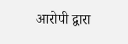आरोपी द्वारा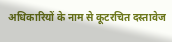अधिकारियों के नाम से कूटरचित दस्तावेज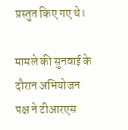प्रस्तुत किए गए थे।

मामले की सुनवाई के दौरान अभियोजन पक्ष ने टीआरएस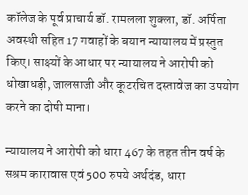कॉलेज के पूर्व प्राचार्य डॉ. रामलला शुक्ला, डॉ. अर्पिता अवस्थी सहित 17 गवाहों के बयान न्यायालय में प्रस्तुत किए। साक्ष्यों के आधार पर न्यायालय ने आरोपी को धोखाधड़ी, जालसाजी और कूटरचित दस्तावेज का उपयोग करने का दोषी माना।

न्यायालय ने आरोपी को धारा 467 के तहत तीन वर्ष के सश्रम कारावास एवं 500 रुपये अर्थदंड, धारा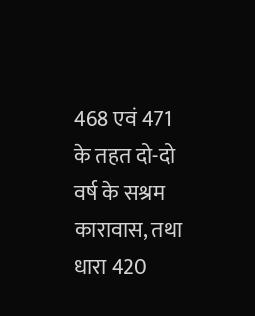468 एवं 471 के तहत दो-दो वर्ष के सश्रम कारावास, तथा धारा 420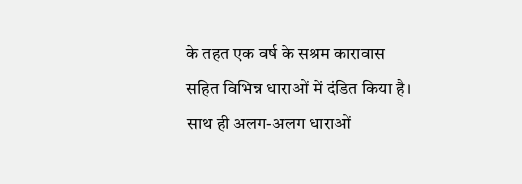के तहत एक वर्ष के सश्रम कारावास सहित विभिन्न धाराओं में दंडित किया है। साथ ही अलग-अलग धाराओं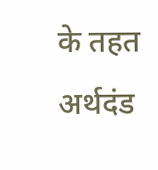के तहत अर्थदंड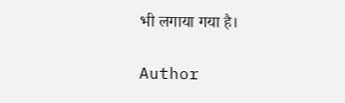भी लगाया गया है।

Author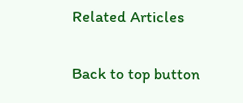Related Articles

Back to top button